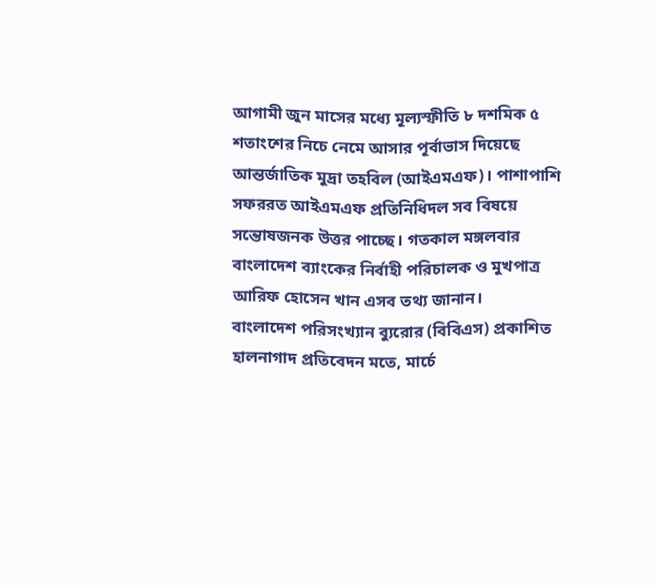আগামী জুন মাসের মধ্যে মূল্যস্ফীতি ৮ দশমিক ৫ শতাংশের নিচে নেমে আসার পূর্বাভাস দিয়েছে আন্তর্জাতিক মুদ্রা তহবিল (আইএমএফ)। পাশাপাশি সফররত আইএমএফ প্রতিনিধিদল সব বিষয়ে সন্তোষজনক উত্তর পাচ্ছে। গতকাল মঙ্গলবার বাংলাদেশ ব্যাংকের নির্বাহী পরিচালক ও মুখপাত্র আরিফ হোসেন খান এসব তথ্য জানান।
বাংলাদেশ পরিসংখ্যান ব্যুরোর (বিবিএস) প্রকাশিত হালনাগাদ প্রতিবেদন মতে, মার্চে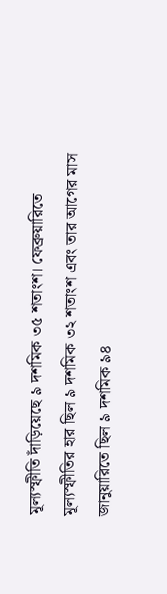মূল্যস্ফীতি দাঁড়িয়েছে ৯ দশমিক ৩৫ শতাংশ। ফেব্রুয়ারিতে মূল্যস্ফীতির হার ছিল ৯ দশমিক ৩২ শতাংশ এবং তার আগের মাস জানুয়ারিতে ছিল ৯ দশমিক ৯৪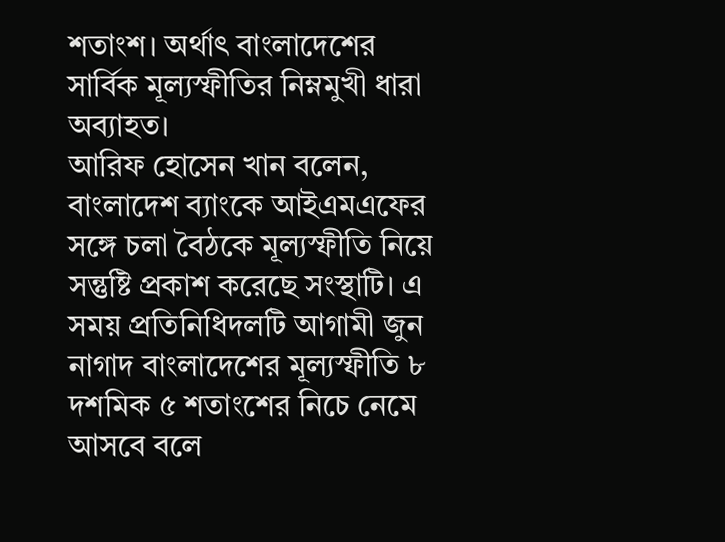শতাংশ। অর্থাৎ বাংলাদেশের সার্বিক মূল্যস্ফীতির নিম্নমুখী ধারা অব্যাহত।
আরিফ হোসেন খান বলেন, বাংলাদেশ ব্যাংকে আইএমএফের সঙ্গে চলা বৈঠকে মূল্যস্ফীতি নিয়ে সন্তুষ্টি প্রকাশ করেছে সংস্থাটি। এ সময় প্রতিনিধিদলটি আগামী জুন নাগাদ বাংলাদেশের মূল্যস্ফীতি ৮ দশমিক ৫ শতাংশের নিচে নেমে আসবে বলে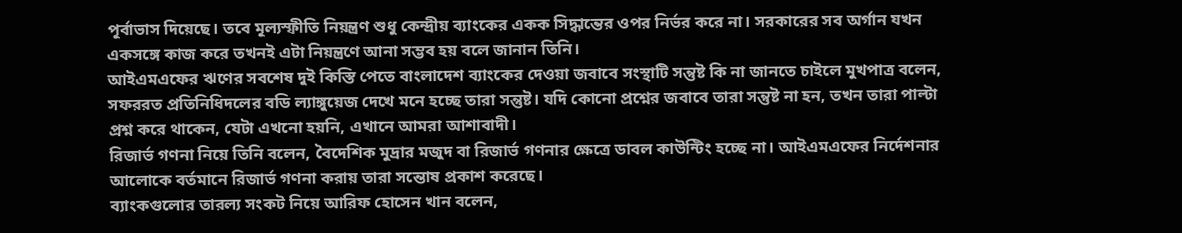পূর্বাভাস দিয়েছে। তবে মূল্যস্ফীতি নিয়ন্ত্রণ শুধু কেন্দ্রীয় ব্যাংকের একক সিদ্ধান্তের ওপর নির্ভর করে না। সরকারের সব অর্গান যখন একসঙ্গে কাজ করে তখনই এটা নিয়ন্ত্রণে আনা সম্ভব হয় বলে জানান তিনি।
আইএমএফের ঋণের সবশেষ দুই কিস্তি পেতে বাংলাদেশ ব্যাংকের দেওয়া জবাবে সংস্থাটি সন্তুষ্ট কি না জানতে চাইলে মুখপাত্র বলেন, সফররত প্রতিনিধিদলের বডি ল্যাঙ্গুয়েজ দেখে মনে হচ্ছে তারা সন্তুষ্ট। যদি কোনো প্রশ্নের জবাবে তারা সন্তুষ্ট না হন, তখন তারা পাল্টা প্রশ্ন করে থাকেন, যেটা এখনো হয়নি, এখানে আমরা আশাবাদী।
রিজার্ভ গণনা নিয়ে তিনি বলেন, বৈদেশিক মুদ্রার মজুদ বা রিজার্ভ গণনার ক্ষেত্রে ডাবল কাউন্টিং হচ্ছে না। আইএমএফের নির্দেশনার আলোকে বর্তমানে রিজার্ভ গণনা করায় তারা সন্তোষ প্রকাশ করেছে।
ব্যাংকগুলোর তারল্য সংকট নিয়ে আরিফ হোসেন খান বলেন,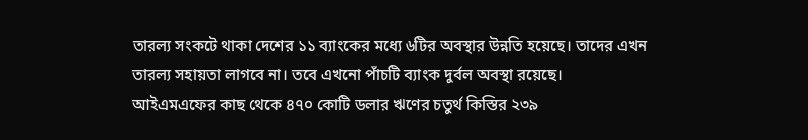তারল্য সংকটে থাকা দেশের ১১ ব্যাংকের মধ্যে ৬টির অবস্থার উন্নতি হয়েছে। তাদের এখন তারল্য সহায়তা লাগবে না। তবে এখনো পাঁচটি ব্যাংক দুর্বল অবস্থা রয়েছে।
আইএমএফের কাছ থেকে ৪৭০ কোটি ডলার ঋণের চতুর্থ কিস্তির ২৩৯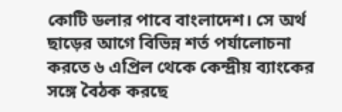কোটি ডলার পাবে বাংলাদেশ। সে অর্থ ছাড়ের আগে বিভিন্ন শর্ত পর্যালোচনা করতে ৬ এপ্রিল থেকে কেন্দ্রীয় ব্যাংকের সঙ্গে বৈঠক করছে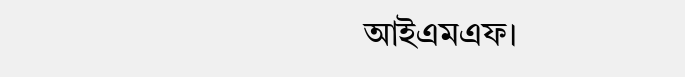আইএমএফ।